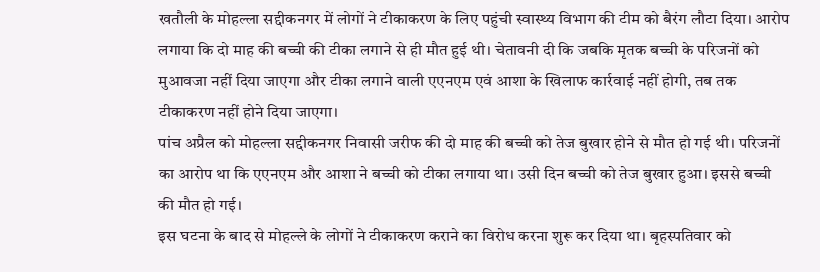खतौली के मोहल्ला सद्दीकनगर में लोगों ने टीकाकरण के लिए पहुंची स्वास्थ्य विभाग की टीम को बैरंग लौटा दिया। आरोप लगाया कि दो माह की बच्ची की टीका लगाने से ही मौत हुई थी। चेतावनी दी कि जबकि मृतक बच्ची के परिजनों को मुआवजा नहीं दिया जाएगा और टीका लगाने वाली एएनएम एवं आशा के खिलाफ कार्रवाई नहीं होगी, तब तक टीकाकरण नहीं होने दिया जाएगा।
पांच अप्रैल को मोहल्ला सद्दीकनगर निवासी जरीफ की दो माह की बच्ची को तेज बुखार होने से मौत हो गई थी। परिजनों का आरोप था कि एएनएम और आशा ने बच्ची को टीका लगाया था। उसी दिन बच्ची को तेज बुखार हुआ। इससे बच्ची की मौत हो गई।
इस घटना के बाद से मोहल्ले के लोगों ने टीकाकरण कराने का विरोध करना शुरू कर दिया था। बृहस्पतिवार को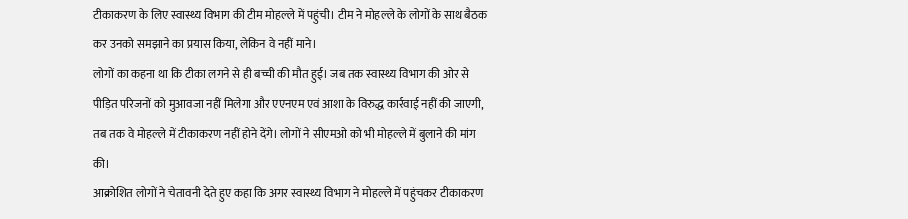टीकाकरण के लिए स्वास्थ्य विभाग की टीम मोहल्ले में पहुंची। टीम ने मोहल्ले के लोगों के साथ बैठक कर उनको समझाने का प्रयास किया, लेकिन वे नहीं माने।
लोगों का कहना था कि टीका लगने से ही बच्ची की मौत हुई। जब तक स्वास्थ्य विभाग की ओर से पीड़ित परिजनों को मुआवजा नहीं मिलेगा और एएनएम एवं आशा के विरुद्ध कार्रवाई नहीं की जाएगी, तब तक वे मोहल्ले में टीकाकरण नहीं होने देंगे। लोगों ने सीएमओ को भी मोहल्ले में बुलाने की मांग की।
आक्रोशित लोगों ने चेतावनी देते हुए कहा कि अगर स्वास्थ्य विभाग ने मोहल्ले में पहुंचकर टीकाकरण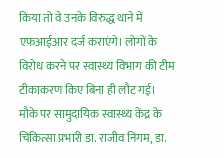किया तो वे उनके विरुद्ध थाने में एफआईआर दर्ज कराएंगे। लोगों के विरोध करने पर स्वास्थ्य विभाग की टीम टीकाकरण किए बिना ही लौट गई।
मौके पर सामुदायिक स्वास्थ्य केंद्र के चिकित्सा प्रभारी डा. राजीव निगम, डा.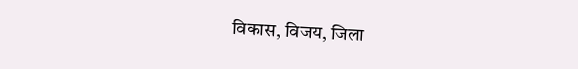विकास, विजय, जिला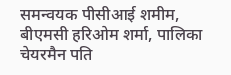समन्वयक पीसीआई शमीम, बीएमसी हरिओम शर्मा, पालिका चेयरमैन पति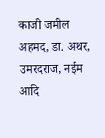काजी जमील अहमद, डा. अथर, उमरदराज, नईम आदि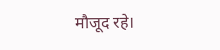मौजूद रहे।